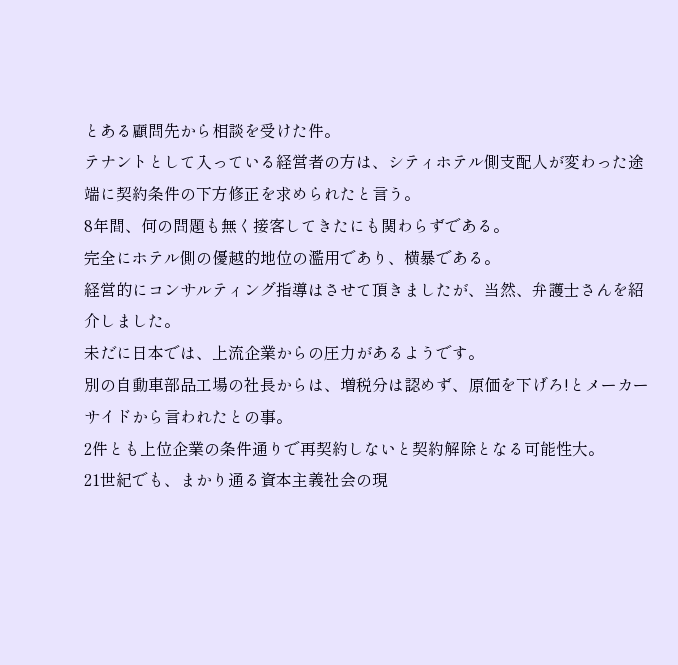とある顧問先から相談を受けた件。
テナントとして入っている経営者の方は、シティホテル側支配人が変わった途端に契約条件の下方修正を求められたと言う。
8年間、何の問題も無く接客してきたにも関わらずである。
完全にホテル側の優越的地位の濫用であり、横暴である。
経営的にコンサルティング指導はさせて頂きましたが、当然、弁護士さんを紹介しました。
未だに日本では、上流企業からの圧力があるようです。
別の自動車部品工場の社長からは、増税分は認めず、原価を下げろ!とメーカーサイドから言われたとの事。
2件とも上位企業の条件通りで再契約しないと契約解除となる可能性大。
21世紀でも、まかり通る資本主義社会の現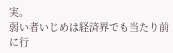実。
弱い者いじめは経済界でも当たり前に行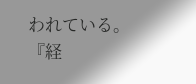われている。
『経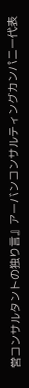営コンサルタントの独り言』アーバンコンサルティングカンパニー代表